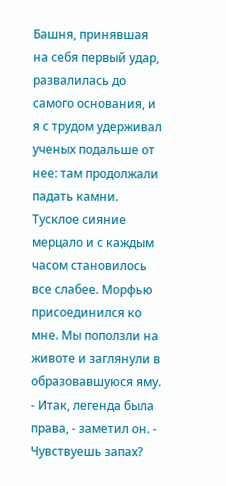Башня, принявшая на себя первый удар, развалилась до самого основания, и я с трудом удерживал ученых подальше от нее: там продолжали падать камни. Тусклое сияние мерцало и с каждым часом становилось все слабее. Морфью присоединился ко мне. Мы поползли на животе и заглянули в образовавшуюся яму.
- Итак, легенда была права, - заметил он. - Чувствуешь запах?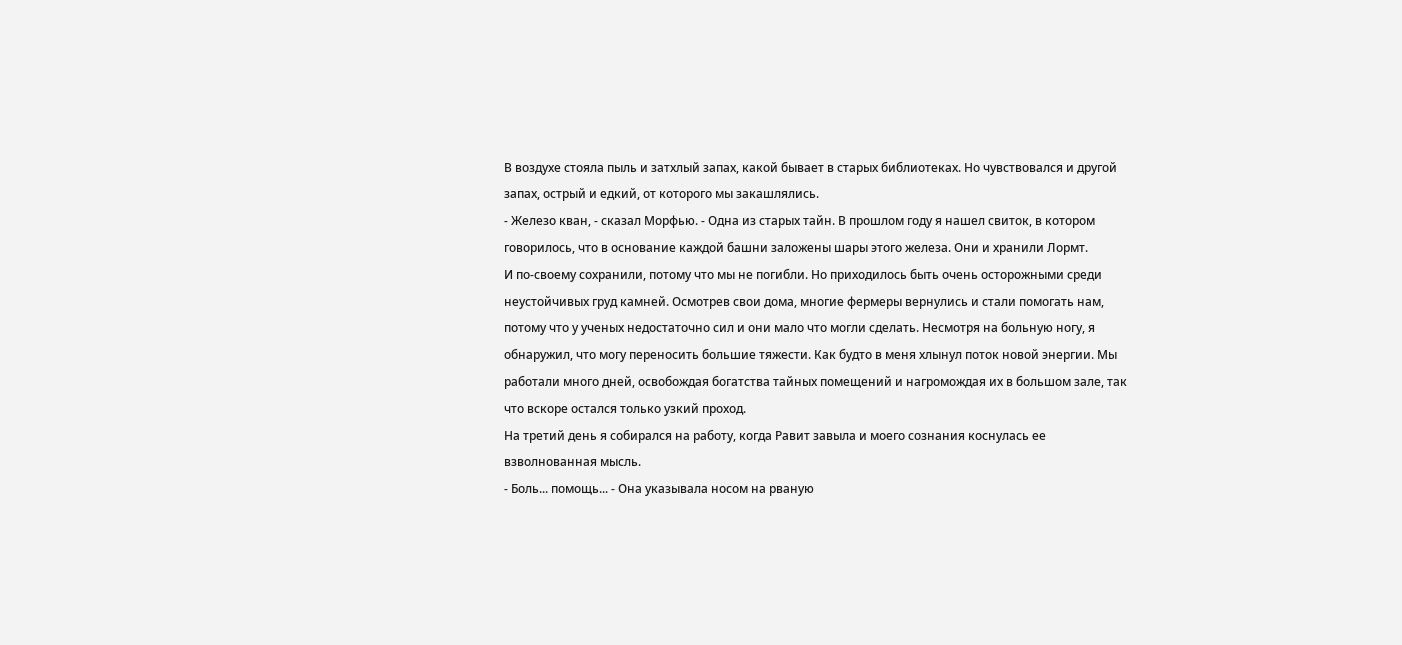В воздухе стояла пыль и затхлый запах, какой бывает в старых библиотеках. Но чувствовался и другой запах, острый и едкий, от которого мы закашлялись.
- Железо кван, - сказал Морфью. - Одна из старых тайн. В прошлом году я нашел свиток, в котором говорилось, что в основание каждой башни заложены шары этого железа. Они и хранили Лормт.
И по-своему сохранили, потому что мы не погибли. Но приходилось быть очень осторожными среди неустойчивых груд камней. Осмотрев свои дома, многие фермеры вернулись и стали помогать нам, потому что у ученых недостаточно сил и они мало что могли сделать. Несмотря на больную ногу, я обнаружил, что могу переносить большие тяжести. Как будто в меня хлынул поток новой энергии. Мы работали много дней, освобождая богатства тайных помещений и нагромождая их в большом зале, так что вскоре остался только узкий проход.
На третий день я собирался на работу, когда Равит завыла и моего сознания коснулась ее взволнованная мысль.
- Боль... помощь... - Она указывала носом на рваную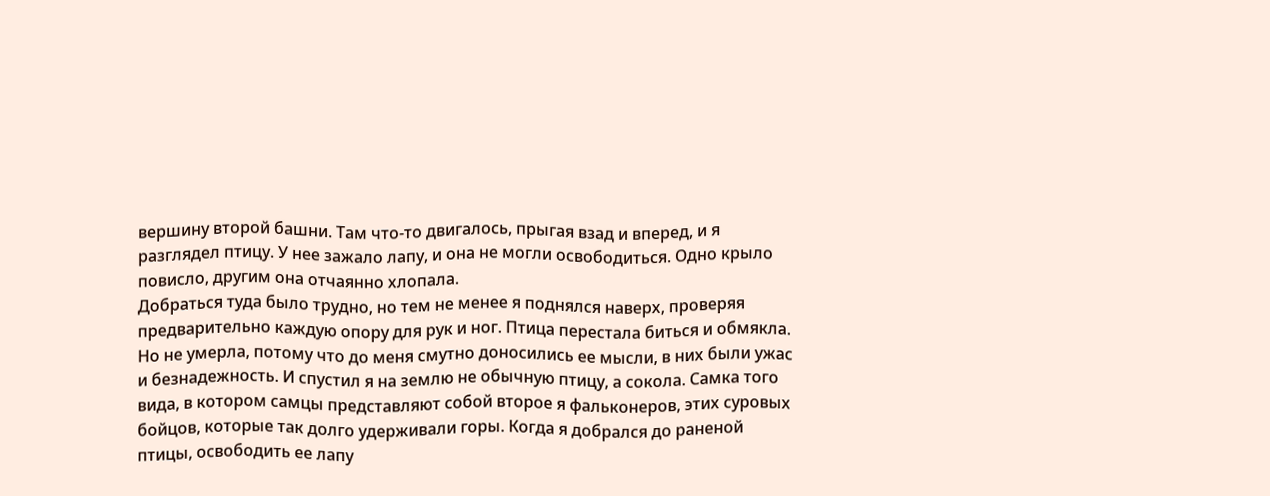вершину второй башни. Там что-то двигалось, прыгая взад и вперед, и я разглядел птицу. У нее зажало лапу, и она не могли освободиться. Одно крыло повисло, другим она отчаянно хлопала.
Добраться туда было трудно, но тем не менее я поднялся наверх, проверяя предварительно каждую опору для рук и ног. Птица перестала биться и обмякла. Но не умерла, потому что до меня смутно доносились ее мысли, в них были ужас и безнадежность. И спустил я на землю не обычную птицу, а сокола. Самка того вида, в котором самцы представляют собой второе я фальконеров, этих суровых бойцов, которые так долго удерживали горы. Когда я добрался до раненой птицы, освободить ее лапу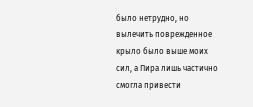было нетрудно, но вылечить поврежденное крыло было выше моих сил, а Пира лишь частично смогла привести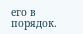его в порядок.